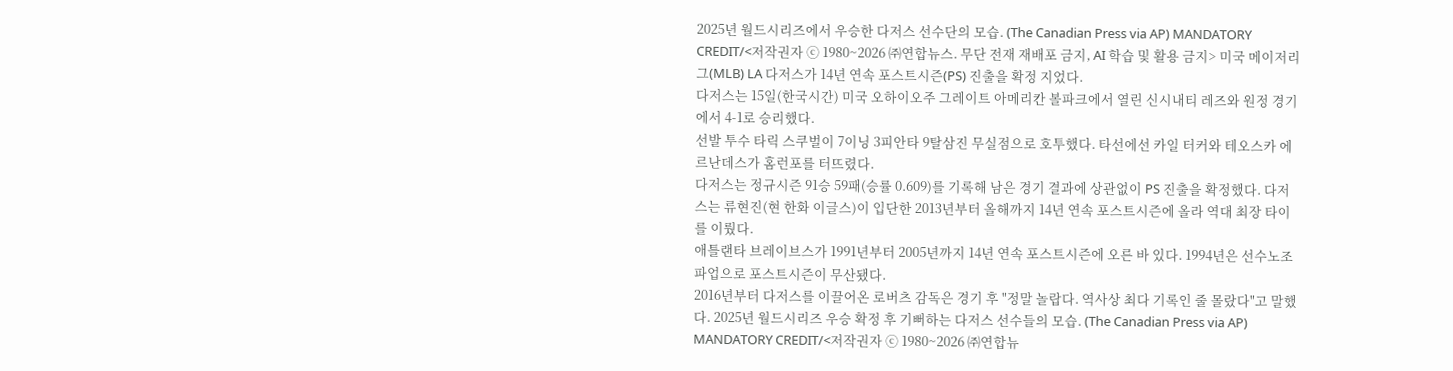2025년 월드시리즈에서 우승한 다저스 선수단의 모습. (The Canadian Press via AP) MANDATORY CREDIT/<저작권자 ⓒ 1980~2026 ㈜연합뉴스. 무단 전재 재배포 금지, AI 학습 및 활용 금지> 미국 메이저리그(MLB) LA 다저스가 14년 연속 포스트시즌(PS) 진출을 확정 지었다.
다저스는 15일(한국시간) 미국 오하이오주 그레이트 아메리칸 볼파크에서 열린 신시내티 레즈와 원정 경기에서 4-1로 승리했다.
선발 투수 타릭 스쿠벌이 7이닝 3피안타 9탈삼진 무실점으로 호투했다. 타선에선 카일 터커와 테오스카 에르난데스가 홈런포를 터뜨렸다.
다저스는 정규시즌 91승 59패(승률 0.609)를 기록해 남은 경기 결과에 상관없이 PS 진출을 확정했다. 다저스는 류현진(현 한화 이글스)이 입단한 2013년부터 올해까지 14년 연속 포스트시즌에 올라 역대 최장 타이를 이뤘다.
애틀랜타 브레이브스가 1991년부터 2005년까지 14년 연속 포스트시즌에 오른 바 있다. 1994년은 선수노조 파업으로 포스트시즌이 무산됐다.
2016년부터 다저스를 이끌어온 로버츠 감독은 경기 후 "정말 놀랍다. 역사상 최다 기록인 줄 몰랐다"고 말했다. 2025년 월드시리즈 우승 확정 후 기뻐하는 다저스 선수들의 모습. (The Canadian Press via AP) MANDATORY CREDIT/<저작권자 ⓒ 1980~2026 ㈜연합뉴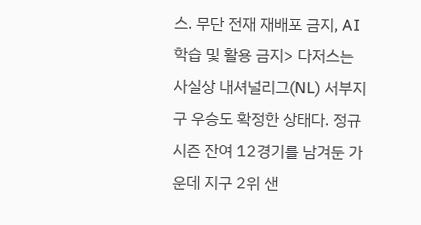스. 무단 전재 재배포 금지, AI 학습 및 활용 금지> 다저스는 사실상 내셔널리그(NL) 서부지구 우승도 확정한 상태다. 정규시즌 잔여 12경기를 남겨둔 가운데 지구 2위 샌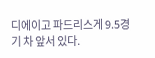디에이고 파드리스게 9.5경기 차 앞서 있다.